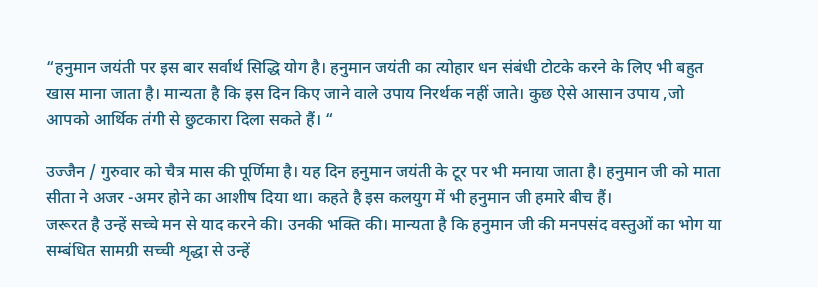“हनुमान जयंती पर इस बार सर्वार्थ सिद्धि योग है। हनुमान जयंती का त्योहार धन संबंधी टोटके करने के लिए भी बहुत खास माना जाता है। मान्यता है कि इस दिन किए जाने वाले उपाय निरर्थक नहीं जाते। कुछ ऐसे आसान उपाय ,जो आपको आर्थिक तंगी से छुटकारा दिला सकते हैं। “

उज्जैन / गुरुवार को चैत्र मास की पूर्णिमा है। यह दिन हनुमान जयंती के टूर पर भी मनाया जाता है। हनुमान जी को माता सीता ने अजर -अमर होने का आशीष दिया था। कहते है इस कलयुग में भी हनुमान जी हमारे बीच हैं।
जरूरत है उन्हें सच्चे मन से याद करने की। उनकी भक्ति की। मान्यता है कि हनुमान जी की मनपसंद वस्तुओं का भोग या सम्बंधित सामग्री सच्ची शृद्धा से उन्हें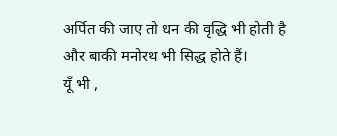अर्पित की जाए तो धन की वृद्धि भी होती है और बाकी मनोरथ भी सिद्ध होते हैं।
यूँ भी ,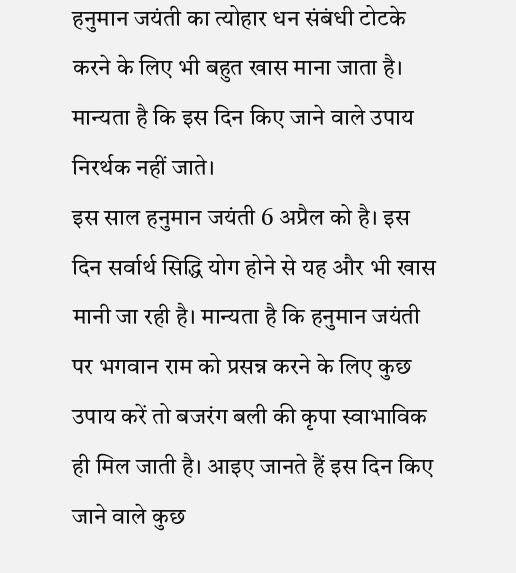हनुमान जयंती का त्योहार धन संबंधी टोटके करने के लिए भी बहुत खास माना जाता है। मान्यता है कि इस दिन किए जाने वाले उपाय निरर्थक नहीं जाते।
इस साल हनुमान जयंती 6 अप्रैल को है। इस दिन सर्वार्थ सिद्धि योग होने से यह और भी खास मानी जा रही है। मान्यता है कि हनुमान जयंती पर भगवान राम को प्रसन्न करने के लिए कुछ उपाय करें तो बजरंग बली की कृपा स्वाभाविक ही मिल जाती है। आइए जानते हैं इस दिन किए जाने वाले कुछ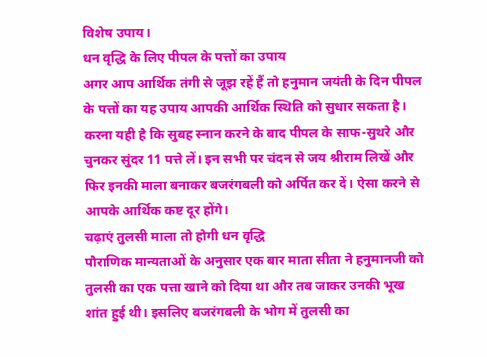विशेष उपाय।
धन वृद्धि के लिए पीपल के पत्तों का उपाय
अगर आप आर्थिक तंगी से जूझ रहें हैं तो हनुमान जयंती के दिन पीपल के पत्तों का यह उपाय आपकी आर्थिक स्थिति को सुधार सकता है। करना यही है कि सुबह स्नान करने के बाद पीपल के साफ-सुथरे और चुनकर सुंदर 11 पत्ते लें। इन सभी पर चंदन से जय श्रीराम लिखें और फिर इनकी माला बनाकर बजरंगबली को अर्पित कर दें। ऐसा करने से आपके आर्थिक कष्ट दूर होंगे।
चढ़ाएं तुलसी माला तो होगी धन वृद्धि
पौराणिक मान्यताओं के अनुसार एक बार माता सीता ने हनुमानजी को तुलसी का एक पत्ता खाने को दिया था और तब जाकर उनकी भूख शांत हुई थी। इसलिए बजरंगबली के भोग में तुलसी का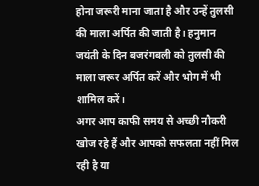होना जरूरी माना जाता है और उन्हें तुलसी की माला अर्पित की जाती है। हनुमान जयंती के दिन बजरंगबली को तुलसी की माला जरूर अर्पित करें और भोग में भी शामिल करें।
अगर आप काफी समय से अच्छी नौकरी खोज रहे हैं और आपको सफलता नहीं मिल रही है या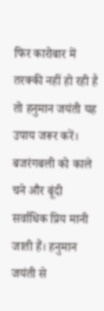फिर कारोबार में तरक्की नहीं हो रही है तो हनुमान जयंती यह उपाय जरूर करें।
बजरंगबली को काले चने और बूंदी सर्वाधिक प्रिय मानी जाती हैं। हनुमान जयंती से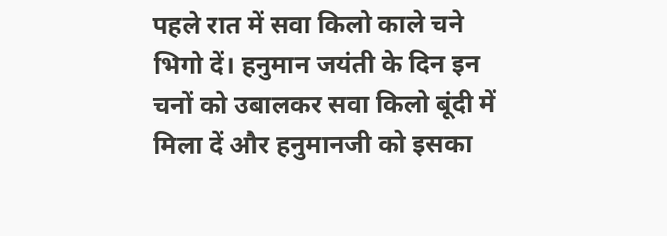पहले रात में सवा किलो काले चने भिगो दें। हनुमान जयंती के दिन इन चनों को उबालकर सवा किलो बूंदी में मिला दें और हनुमानजी को इसका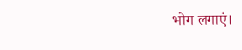भोग लगाएं।